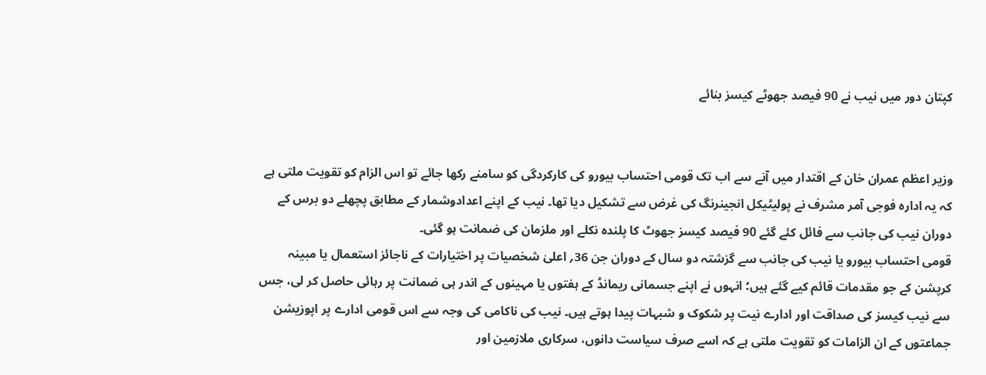کپتان دور میں نیب نے 90 فیصد جھوٹے کیسز بنائے


وزیر اعظم عمران خان کے اقتدار میں آنے سے اب تک قومی احتساب بیورو کی کارکردگی کو سامنے رکھا جائے تو اس الزام کو تقویت ملتی ہے کہ یہ ادارہ فوجی آمر مشرف نے پولیٹیکل انجینرنگ کی غرض سے تشکیل دیا تھا۔ نیب کے اپنے اعدادوشمار کے مطابق پچھلے دو برس کے دوران نیب کی جانب سے فائل کئے گئے 90 فیصد کیسز جھوٹ کا پلندہ نکلے اور ملزمان کی ضمانت ہو گئی۔
قومی احتساب بیورو یا نیب کی جانب سے گزشتہ دو سال کے دوران جن 36؍ اعلیٰ شخصیات پر اختیارات کے ناجائز استعمال یا مبینہ کرپشن کے جو مقدمات قائم کیے گئے ہیں؛ انہوں نے اپنے جسمانی ریمانڈ کے ہفتوں یا مہینوں کے اندر ہی ضمانت پر رہائی حاصل کر لی، جس سے نیب کیسز کی صداقت اور ادارے نیت پر شکوک و شبہات پیدا ہوتے ہیں۔ نیب کی ناکامی کی وجہ سے اس قومی ادارے پر اپوزیشن جماعتوں کے ان الزامات کو تقویت ملتی ہے کہ اسے صرف سیاست دانوں، سرکاری ملازمین اور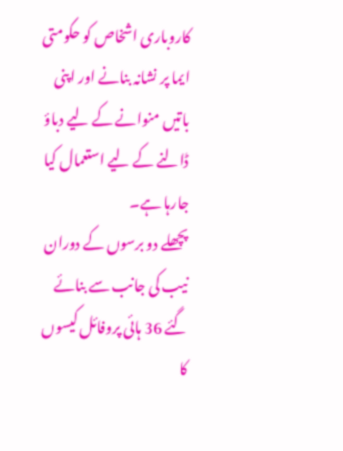کاروباری اشخاص کو حکومتی ایما پر نشانہ بنانے اور اپنی باتیں منوانے کے لیے دباؤ ڈالنے کے لیے استعمال کیا جارہا ہے۔
پچھلے دو برسوں کے دوران نیب کی جانب سے بنائے گئے 36 ہائی پروفائل کیسوں کا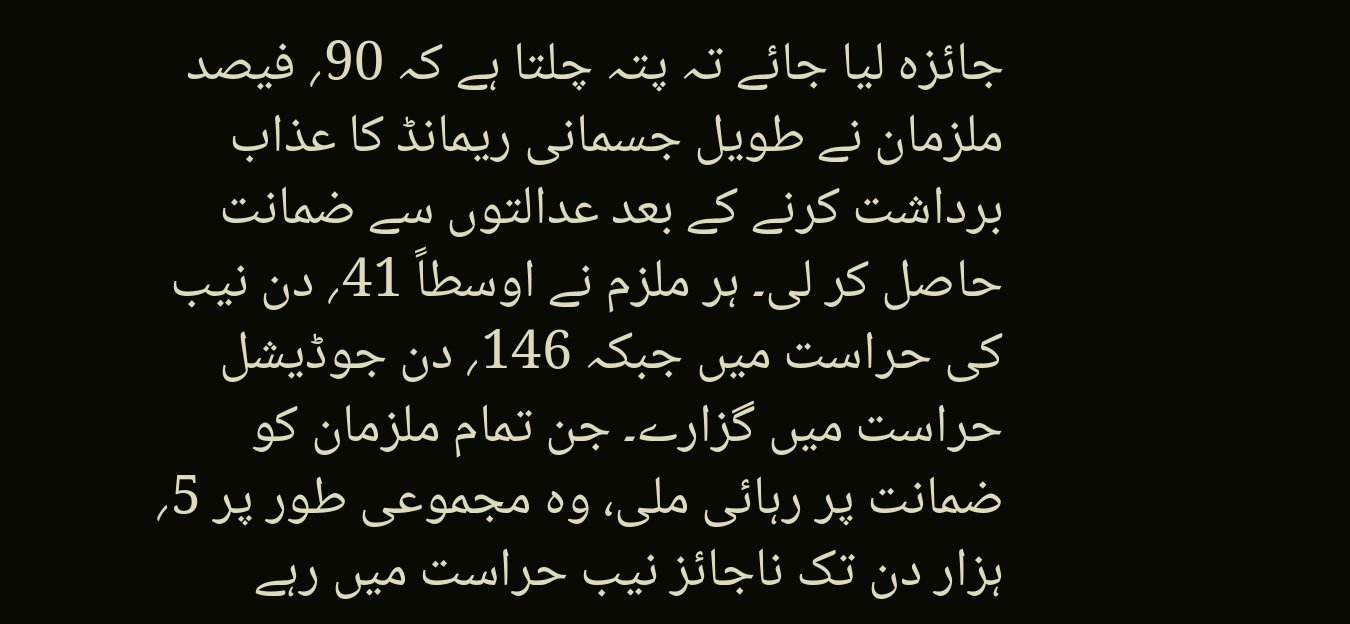جائزہ لیا جائے تہ پتہ چلتا ہے کہ 90؍ فیصد ملزمان نے طویل جسمانی ریمانڈ کا عذاب برداشت کرنے کے بعد عدالتوں سے ضمانت حاصل کر لی۔ ہر ملزم نے اوسطاً 41؍ دن نیب کی حراست میں جبکہ 146؍ دن جوڈیشل حراست میں گزارے۔ جن تمام ملزمان کو ضمانت پر رہائی ملی، وہ مجموعی طور پر 5؍ ہزار دن تک ناجائز نیب حراست میں رہے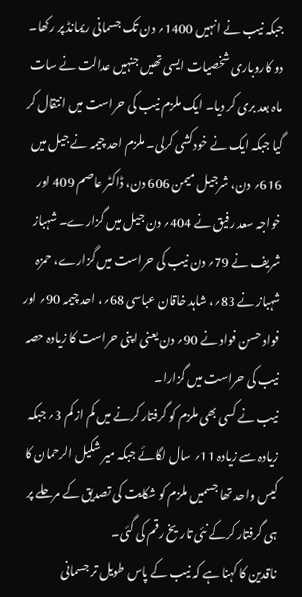جبکہ نیب نے انہیں 1400؍ دن تک جسمانی ریمانڈ پر رکھا۔ دو کاروباری شخصیات ایسی تھیں جنہیں عدالت نے سات ماہ بعد بری کر دیا۔ ایک ملزم نیب کی حراست میں انتقال کر گیا جبکہ ایک نے خودکشی کرلی۔ ملزم احد چیمہ نے جیل میں 616؍ دن، شرجیل میمن 606 دن، ڈاکٹر عاصم 409 اور خواجہ سعد رفیق نے 404؍ دن جیل میں گزارے۔ شہباز شریف نے 79؍ دن نیب کی حراست میں گزارے، حمزہ شہباز نے 83؍، شاہد خاقان عباسی 68؍، احد چیمہ 90؍ اور فواد حسن فواد نے 90؍ دن یعنی اپنی حراست کا زیادہ حصہ نیب کی حراست میں گزارا۔
نیب نے کسی بھی ملزم کو گرفتار کرنے میں کم از کم 3؍ جبکہ زیادہ سے زیادہ 11؍ سال لگائے جبکہ میر شکیل الرحمان کا کیس واحد تھا جسمیں ملزم کو شکایت کی تصدیق کے مرحلے پر ہی گرفتار کرکے نئی تاریخ رقم کی گئی۔
ناقدین کا کہنا ہے کہ نیب کے پاس طویل تر جسمانی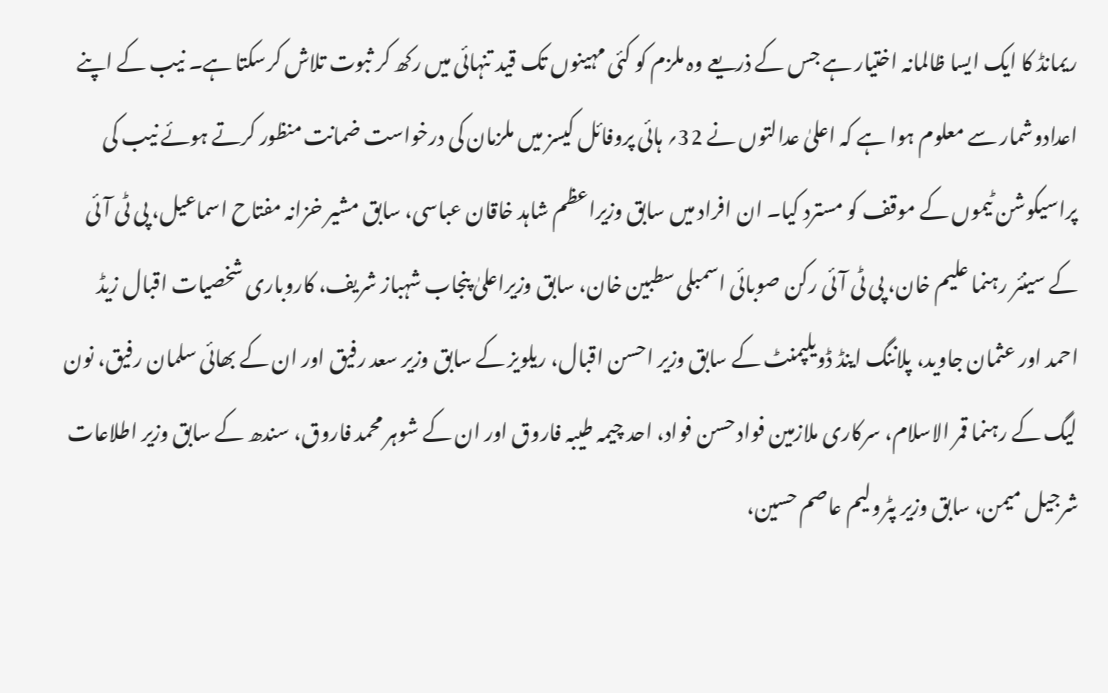ریمانڈ کا ایک ایسا ظالمانہ اختیار ہے جس کے ذریعے وہ ملزم کو کئی مہینوں تک قید تنہائی میں رکھ کر ثبوت تلاش کرسکتا ہے۔ نیب کے اپنے اعدادوشمار سے معلوم ہوا ہے کہ اعلیٰ عدالتوں نے 32؍ ہائی پروفائل کیسز میں ملزمان کی درخواست ضمانت منظور کرتے ہوئے نیب کی پراسیکوشن ٹیموں کے موقف کو مسترد کیا۔ ان افراد میں سابق وزیراعظم شاہد خاقان عباسی، سابق مشیر خزانہ مفتاح اسماعیل، پی ٹی آئی کے سینئر رہنما علیم خان، پی ٹی آئی رکن صوبائی اسمبلی سطبین خان، سابق وزیراعلیٰ پنجاب شہباز شریف، کاروباری شخصیات اقبال زیڈ احمد اور عثمان جاوید، پلاننگ اینڈ ڈویلپمنٹ کے سابق وزیر احسن اقبال، ریلویز کے سابق وزیر سعد رفیق اور ان کے بھائی سلمان رفیق، نون لیگ کے رہنما قمر الاسلام، سرکاری ملازمین فواد حسن فواد، احد چیمہ طیبہ فاروق اور ان کے شوہر محمد فاروق، سندھ کے سابق وزیر اطلاعات شرجیل میمن، سابق وزیر پٹرولیم عاصم حسین،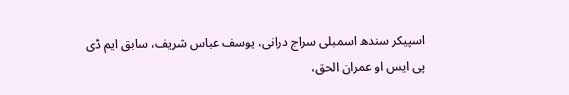اسپیکر سندھ اسمبلی سراج درانی، یوسف عباس شریف، سابق ایم ڈی پی ایس او عمران الحق،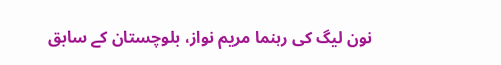نون لیگ کی رہنما مریم نواز، بلوچستان کے سابق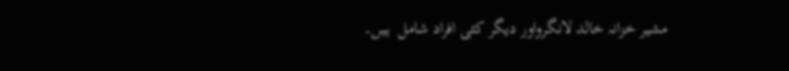مشیر خزانہ خالد لانگرواور دیگر کئی افراد شامل  ہیں۔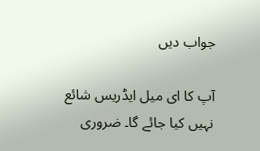جواب دیں

آپ کا ای میل ایڈریس شائع نہیں کیا جائے گا۔ ضروری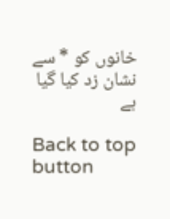خانوں کو * سے نشان زد کیا گیا ہے

Back to top button